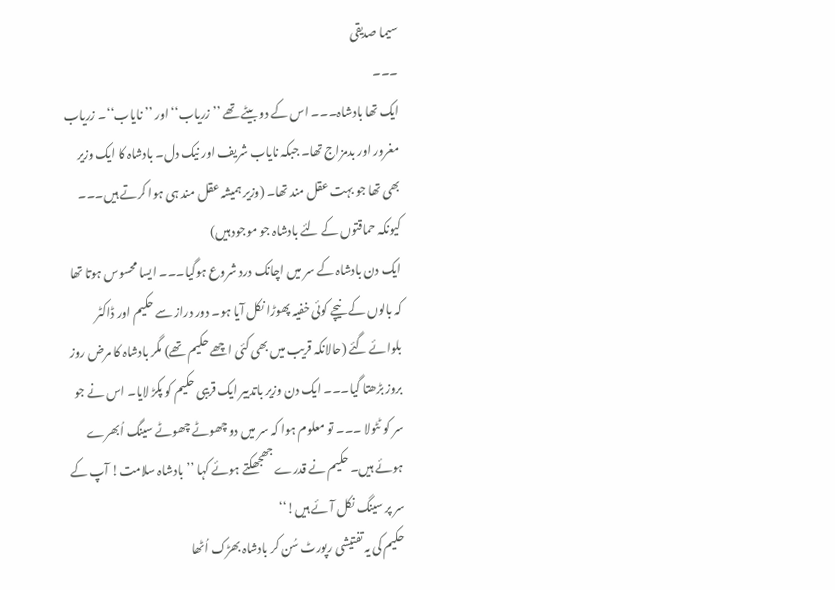سیما صدیقی
۔۔۔
ایک تھا بادشاہ۔۔۔ اس کے دو بیٹے تھے ’’زریاب‘‘ اور ’’نایاب‘‘۔ زریاب مغرور اور بدمزاج تھا۔ جبکہ نایاب شریف اور نیک دل۔ بادشاہ کا ایک وزیر بھی تھا جو بہت عقل مند تھا۔ (وزیر ہمیشہ عقل مند ہی ہوا کرتے ہیں۔۔۔ کیونکہ حماقتوں کے لئے بادشاہ جو موجود ہیں)
ایک دن بادشاہ کے سر میں اچانک درد شروع ہوگیا۔۔۔ ایسا محسوس ہوتا تھا کہ بالوں کے نیچے کوئی خفیہ پھوڑا نکل آیا ہو۔ دور دراز سے حکیم اور ڈاکٹر بلوائے گئے (حالانکہ قریب میں بھی کئی اچھے حکیم تھے) مگر بادشاہ کا مرض روز بروز بڑھتا گیا۔۔۔ ایک دن وزیر باتدبیر ایک قریبی حکیم کو پکڑ لایا۔ اس نے جو سر کو ٹٹولا ۔۔۔ تو معلوم ہوا کہ سر میں دو چھوٹے چھوٹے سینگ اُبھرے ہوئے ہیں۔ حکیم نے قدرے جھجھکتے ہوئے کہا ’’بادشاہ سلامت! آپ کے سر پر سینگ نکل آئے ہیں!‘‘
حکیم کی یہ تفتیشی رپورٹ سُن کر بادشاہ بھڑک اُٹھا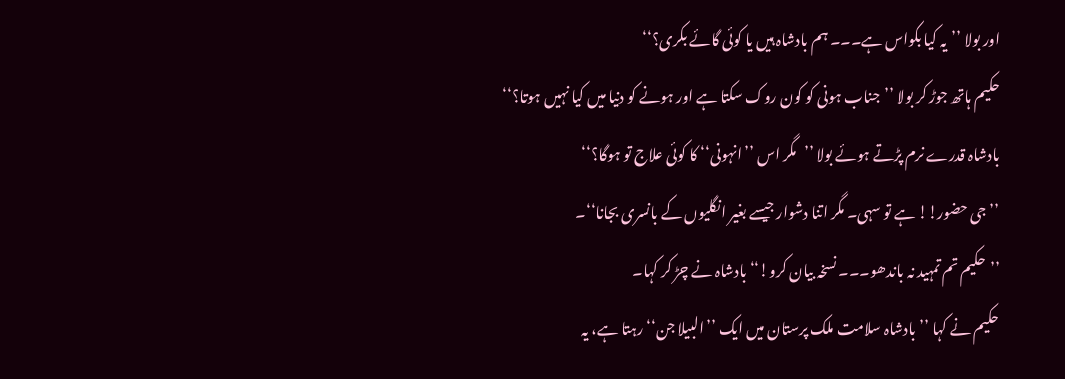اور بولا ’’یہ کیا بکواس ہے۔۔۔ ہم بادشاہ ہیں یا کوئی گائے بکری؟‘‘
حکیم ہاتھ جوڑ کر بولا ’’جناب ہونی کو کون روک سکتا ہے اور ہونے کو دنیا میں کیا نہیں ہوتا؟‘‘
بادشاہ قدرے نرم پڑتے ہوئے بولا ’’مگر اس ’’انہونی‘‘ کا کوئی علاج تو ہوگا؟‘‘
’’جی حضور!! ہے تو سہی۔ مگر اتنا دشوار جیسے بغیر انگلیوں کے بانسری بجانا‘‘۔
’’حکیم تم تمہید نہ باندھو۔۔۔ نسخہ بیان کرو!‘‘ بادشاہ نے چڑ کر کہا۔
حکیم نے کہا ’’بادشاہ سلامت ملک پرستان میں ایک ’’البیلا جن‘‘ رہتا ہے، یہ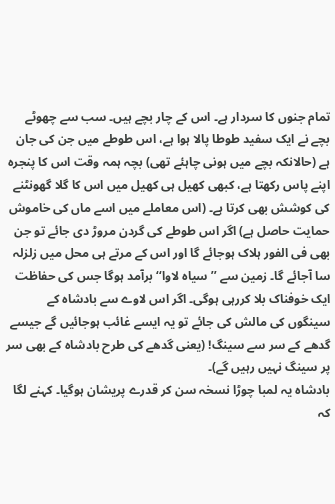تمام جنوں کا سردار ہے۔ اس کے چار بچے ہیں۔ سب سے چھوٹے بچے نے ایک سفید طوطا پالا ہوا ہے، اس طوطے میں جن کی جان ہے (حالانکہ بچے میں ہونی چاہئے تھی) بچہ ہمہ وقت اس کا پنجرہ اپنے پاس رکھتا ہے، کبھی کھیل ہی کھیل میں اس کا گلا گھونٹنے کی کوشش بھی کرتا ہے۔ (اس معاملے میں اسے ماں کی خاموش حمایت حاصل ہے) اگر اس طوطے کی گردن مروڑ دی جائے تو جن بھی فی الفور ہلاک ہوجائے گا اور اس کے مرتے ہی محل میں زلزلہ سا آجائے گا۔ زمین سے ’’سیاہ لاوا‘‘ برآمد ہوگا جس کی حفاظت ایک خوفناک بلا کررہی ہوگی۔ اگر اس لاوے سے بادشاہ کے سینگوں کی مالش کی جائے تو یہ ایسے غائب ہوجائیں گے جیسے گدھے کے سر سے سینگ! (یعنی گدھے کی طرح بادشاہ کے بھی سر پر سینگ نہیں رہیں گے)۔
بادشاہ یہ لمبا چوڑا نسخہ سن کر قدرے پریشان ہوگیا۔ کہنے لگا کہ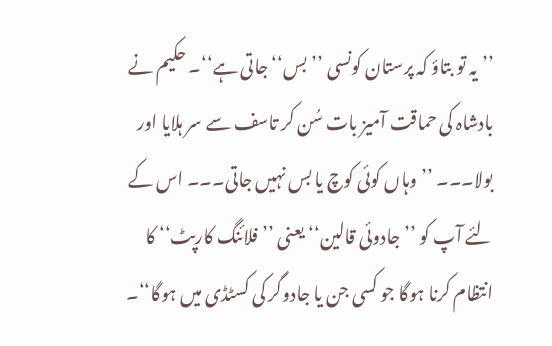’’یہ تو بتاؤ کہ پرستان کونسی ’’بس‘‘ جاتی ہے‘‘۔ حکیم نے بادشاہ کی حماقت آمیز بات سُن کر تاسف سے سر ہلایا اور بولا۔۔۔ ’’وہاں کوئی کوچ یا بس نہیں جاتی۔۔۔ اس کے لئے آپ کو ’’جادوئی قالین‘‘ یعنی ’’فلائنگ کارپٹ‘‘ کا انتظام کرنا ہوگا جو کسی جن یا جادوگر کی کسٹڈی میں ہوگا‘‘۔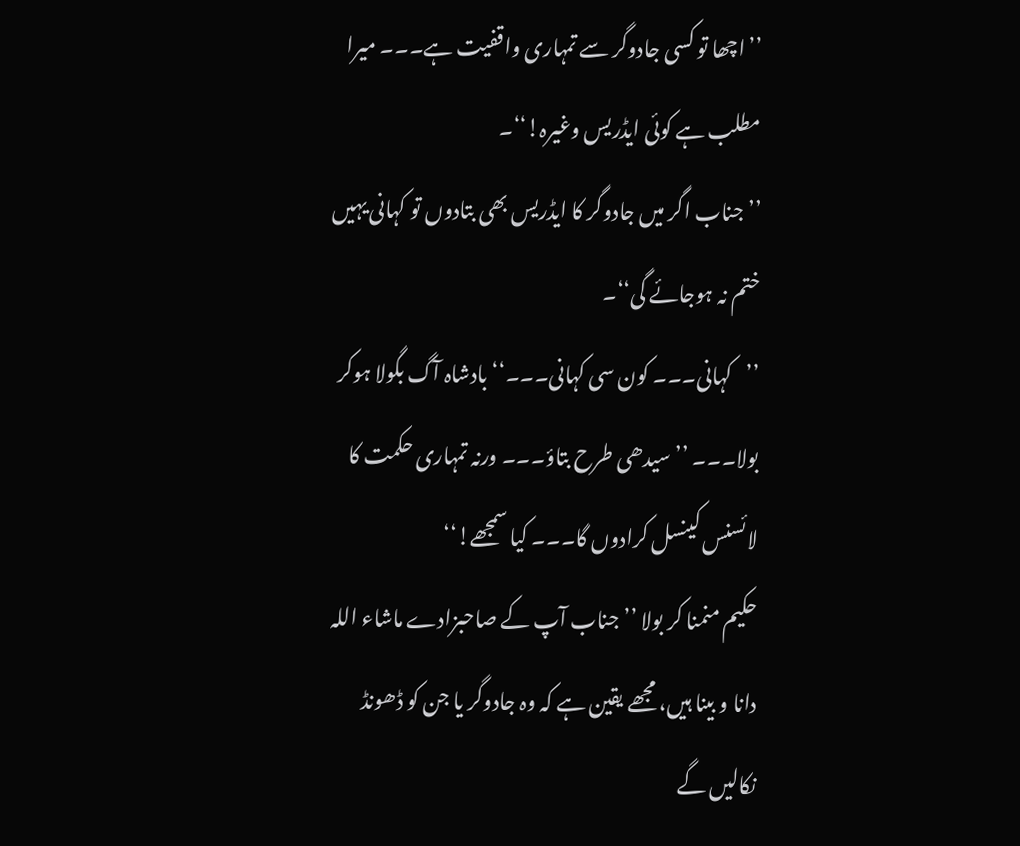’’اچھا تو کسی جادوگر سے تمہاری واقفیت ہے۔۔۔ میرا مطلب ہے کوئی ایڈریس وغیرہ!‘‘۔
’’جناب اگر میں جادوگر کا ایڈریس بھی بتادوں تو کہانی یہیں ختم نہ ہوجائے گی‘‘۔
’’کہانی۔۔۔ کون سی کہانی۔۔۔‘‘ بادشاہ آگ بگولا ہوکر بولا۔۔۔ ’’سیدھی طرح بتاؤ۔۔۔ ورنہ تمہاری حکمت کا لائسنس کینسل کرادوں گا۔۔۔ کیا سمجھے!‘‘
حکیم منمنا کر بولا ’’جناب آپ کے صاحبزادے ماشاء اللہ دانا و بینا ہیں، مجھے یقین ہے کہ وہ جادوگر یا جن کو ڈھونڈ نکالیں گے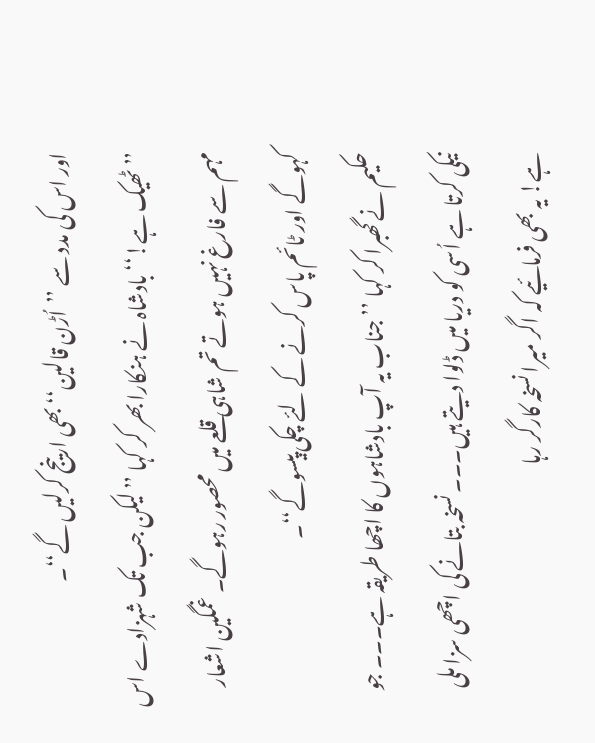اور اس کی مدد سے ’’اُڑن قالین‘‘ بھی ارینج کرلیں گے‘‘۔
’’ٹھیک ہے!‘‘ بادشاہ نے ہنکارا بھر کر کہا ’’لیکن جب تک شہزادے اس مہم سے فارغ نہیں ہوتے تم شاہی قلعے میں محصور رہوگے۔ غمگین اشعار کہوگے اور ٹائم پاس کرنے کے لئے چکی پیسوگے‘‘۔
حکیم نے گھبرا کر کہا ’’جناب یہ آپ بادشاہوں کا اچھا طریقہ ہے۔۔۔ جو نیکی کرتا ہے اُسی کو دریا میں ڈلوا دیتے ہیں۔۔۔ نسخہ بتانے کی اچھی سزا ملی ہے! یہ بھی فرمائیے کہ اگر میرا نسخہ کارگر رہا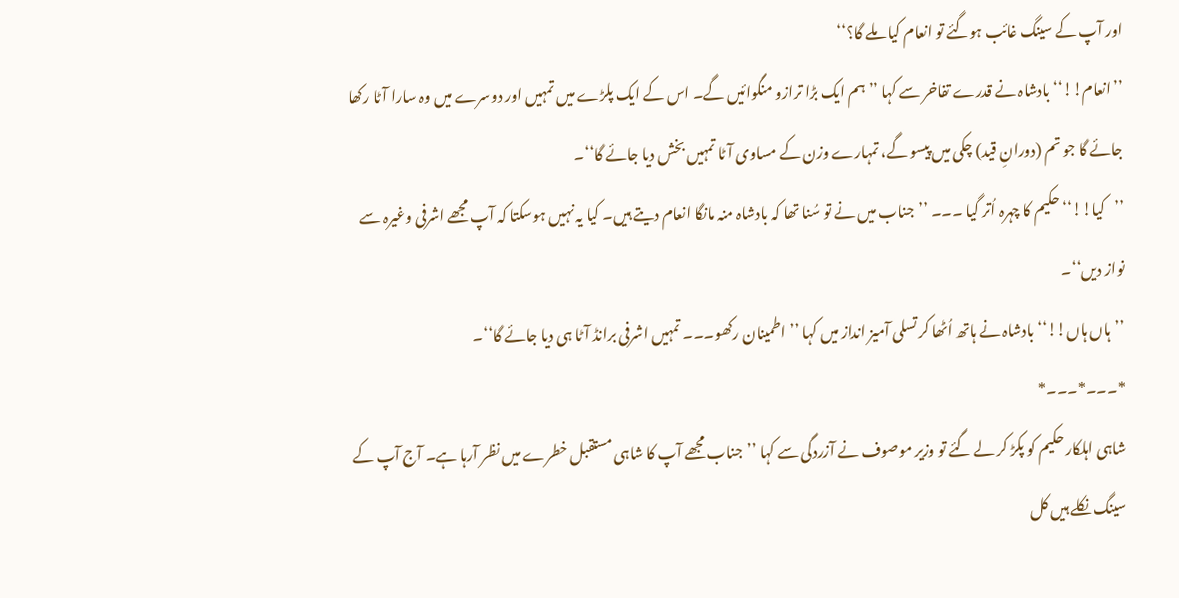اور آپ کے سینگ غائب ہوگئے تو انعام کیا ملے گا؟‘‘
’’انعام!!‘‘ بادشاہ نے قدرے تفاخر سے کہا ’’ہم ایک بڑا ترازو منگوائیں گے۔ اس کے ایک پلڑے میں تمہیں اور دوسرے میں وہ سارا آٹا رکھا جائے گا جو تم (دورانِ قید) چکی میں پیسو گے، تمہارے وزن کے مساوی آٹا تمہیں بخش دیا جائے گا‘‘۔
’’کیا!!‘‘ حکیم کا چہرہ اُتر گیا ۔۔۔ ’’جناب میں نے تو سُنا تھا کہ بادشاہ منہ مانگا انعام دیتے ہیں۔ کیا یہ نہیں ہوسکتا کہ آپ مجھے اشرفی وغیرہ سے نواز دیں‘‘۔
’’ہاں ہاں!!‘‘ بادشاہ نے ہاتھ اُٹھا کر تسلی آمیز انداز میں کہا ’’اطمینان رکھو۔۔۔ تمہیں اشرفی برانڈ آٹا ہی دیا جائے گا‘‘۔
*۔۔۔*۔۔۔*
شاہی اہلکار حکیم کو پکڑ کر لے گئے تو وزیر موصوف نے آزردگی سے کہا ’’جناب مجھے آپ کا شاہی مستقبل خطرے میں نظر آرہا ہے۔ آج آپ کے سینگ نکلے ہیں کل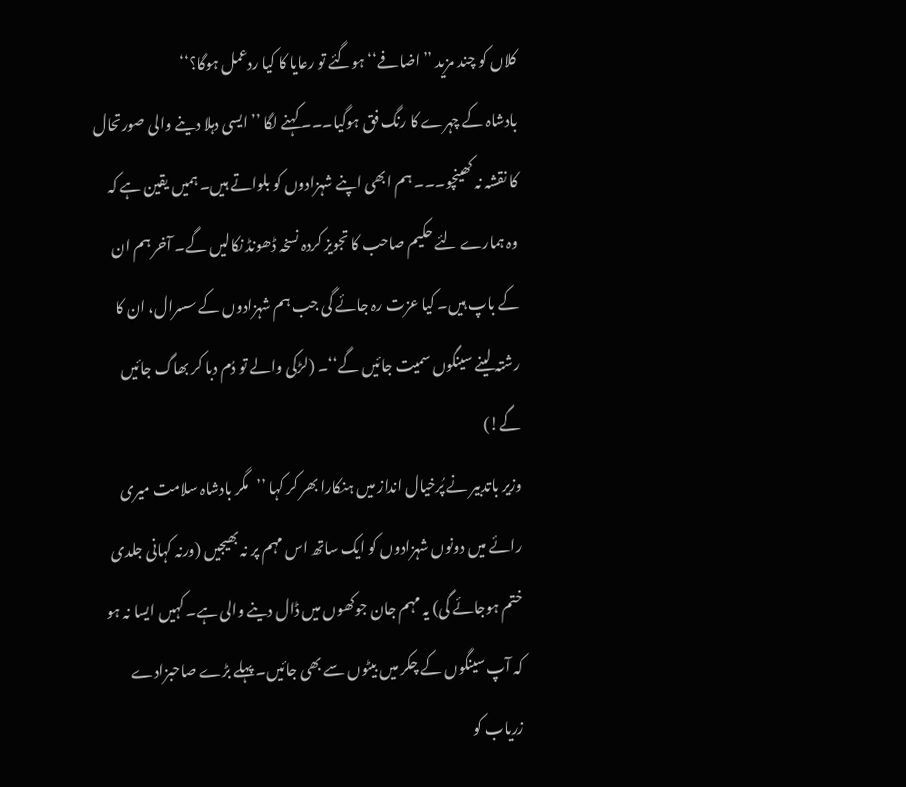کلاں کو چند مزید ’’اضافے‘‘ ہوگئے تو رعایا کا کیا ردعمل ہوگا؟‘‘
بادشاہ کے چہرے کا رنگ فق ہوگیا۔۔۔ کہنے لگا ’’ایسی دہلا دینے والی صورتحال کا نقشہ نہ کھینچو۔۔۔ ہم ابھی اپنے شہزادوں کو بلواتے ہیں۔ ہمیں یقین ہے کہ وہ ہمارے لئے حکیم صاحب کا تجویز کردہ نسخہ ڈھونڈ نکالیں گے۔ آخر ہم ان کے باپ ہیں۔ کیا عزت رہ جائے گی جب ہم شہزادوں کے سسرال، ان کا رشتہ لینے سینگوں سمیت جائیں گے‘‘۔ (لڑکی والے تو دُم دبا کر بھاگ جائیں گے!)
وزیر باتدبیر نے پُرخیال انداز میں ہنکارا بھر کر کہا ’’مگر بادشاہ سلامت میری رائے میں دونوں شہزادوں کو ایک ساتھ اس مہم پر نہ بھیجیں (ورنہ کہانی جلدی ختم ہوجائے گی) یہ مہم جان جوکھوں میں ڈال دینے والی ہے۔ کہیں ایسا نہ ہو کہ آپ سینگوں کے چکر میں بیٹوں سے بھی جائیں۔ پہلے بڑے صاحبزادے زریاب کو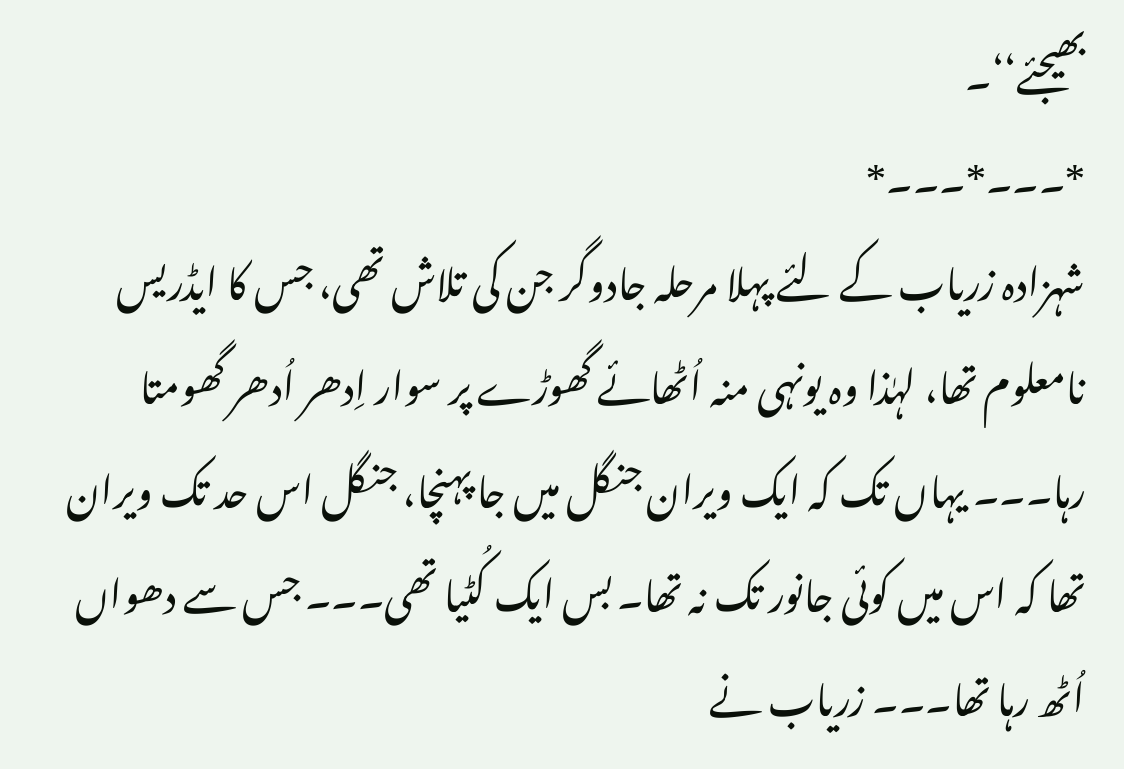بھیجئے‘‘۔
*۔۔۔*۔۔۔*
شہزادہ زریاب کے لئے پہلا مرحلہ جادوگر جن کی تلاش تھی، جس کا ایڈریس نامعلوم تھا، لہٰذا وہ یونہی منہ اُٹھائے گھوڑے پر سوار اِدھر اُدھر گھومتا رہا۔۔۔ یہاں تک کہ ایک ویران جنگل میں جا پہنچا، جنگل اس حد تک ویران تھا کہ اس میں کوئی جانور تک نہ تھا۔ بس ایک کُٹیا تھی۔۔۔ جس سے دھواں اُٹھ رہا تھا۔۔۔ زریاب نے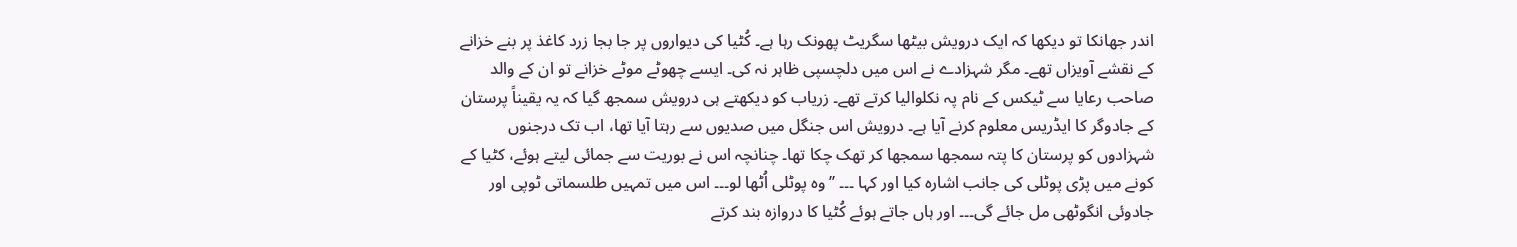اندر جھانکا تو دیکھا کہ ایک درویش بیٹھا سگریٹ پھونک رہا ہے۔ کُٹیا کی دیواروں پر جا بجا زرد کاغذ پر بنے خزانے کے نقشے آویزاں تھے۔ مگر شہزادے نے اس میں دلچسپی ظاہر نہ کی۔ ایسے چھوٹے موٹے خزانے تو ان کے والد صاحب رعایا سے ٹیکس کے نام پہ نکلوالیا کرتے تھے۔ زریاب کو دیکھتے ہی درویش سمجھ گیا کہ یہ یقیناً پرستان کے جادوگر کا ایڈریس معلوم کرنے آیا ہے۔ درویش اس جنگل میں صدیوں سے رہتا آیا تھا، اب تک درجنوں شہزادوں کو پرستان کا پتہ سمجھا سمجھا کر تھک چکا تھا۔ چنانچہ اس نے بوریت سے جمائی لیتے ہوئے، کٹیا کے کونے میں پڑی پوٹلی کی جانب اشارہ کیا اور کہا ۔۔۔ ’’وہ پوٹلی اُٹھا لو۔۔۔ اس میں تمہیں طلسماتی ٹوپی اور جادوئی انگوٹھی مل جائے گی۔۔۔ اور ہاں جاتے ہوئے کُٹیا کا دروازہ بند کرتے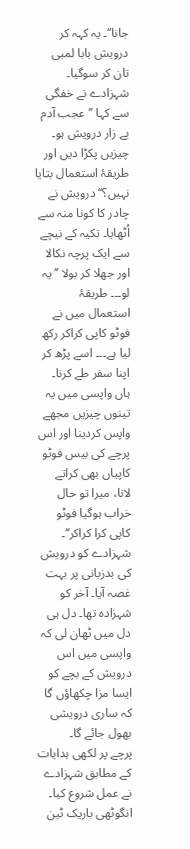جانا‘‘۔ یہ کہہ کر درویش بابا لمبی تان کر سوگیا۔ شہزادے نے خفگی سے کہا ’’عجب آدم بے زار درویش ہو۔ چیزیں پکڑا دیں اور طریقۂ استعمال بتایا نہیں؟‘‘ درویش نے چادر کا کونا منہ سے اُٹھایا۔ تکیہ کے نیچے سے ایک پرچہ نکالا اور جھلا کر بولا ’’یہ لو۔۔۔ طریقۂ استعمال میں نے فوٹو کاپی کراکر رکھ لیا ہے۔۔۔ اسے پڑھ کر اپنا سفر طے کرنا۔ ہاں واپسی میں یہ تینوں چیزیں مجھے واپس کردینا اور اس پرچے کی بیس فوٹو کاپیاں بھی کراتے لانا، میرا تو حال خراب ہوگیا فوٹو کاپی کرا کراکر‘‘۔
شہزادے کو درویش کی بدزبانی پر بہت غصہ آیا۔ آخر کو شہزادہ تھا۔ دل ہی دل میں ٹھان لی کہ واپسی میں اس درویش کے بچے کو ایسا مزا چکھاؤں گا کہ ساری درویشی بھول جائے گا۔
پرچے پر لکھی ہدایات کے مطابق شہزادے نے عمل شروع کیا۔ انگوٹھی باریک ٹین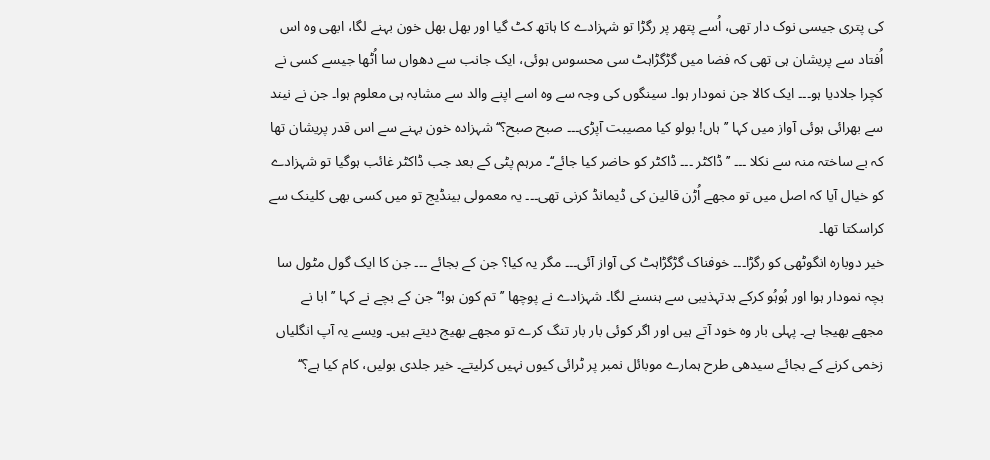کی پتری جیسی نوک دار تھی، اُسے پتھر پر رگڑا تو شہزادے کا ہاتھ کٹ گیا اور بھل بھل خون بہنے لگا، ابھی وہ اس اُفتاد سے پریشان ہی تھی کہ فضا میں گڑگڑاہٹ سی محسوس ہوئی، ایک جانب سے دھواں سا اُٹھا جیسے کسی نے کچرا جلادیا ہو۔۔۔ ایک کالا جن نمودار ہوا۔ سینگوں کی وجہ سے وہ اسے اپنے والد سے مشابہ ہی معلوم ہوا۔ جن نے نیند سے بھرائی ہوئی آواز میں کہا ’’ہاں! بولو کیا مصیبت آپڑی۔۔۔ صبح صبح؟‘‘ شہزادہ خون بہنے سے اس قدر پریشان تھا کہ بے ساختہ منہ سے نکلا ۔۔۔ ’’ڈاکٹر ۔۔۔ ڈاکٹر کو حاضر کیا جائے‘‘۔ مرہم پٹی کے بعد جب ڈاکٹر غائب ہوگیا تو شہزادے کو خیال آیا کہ اصل میں تو مجھے اُڑن قالین کی ڈیمانڈ کرنی تھی۔۔۔ یہ معمولی بینڈیج تو میں کسی بھی کلینک سے کراسکتا تھا۔
خیر دوبارہ انگوٹھی کو رگڑا۔۔۔ خوفناک گڑگڑاہٹ کی آواز آئی۔۔۔ مگر یہ کیا؟ جن کے بجائے ۔۔۔ جن کا ایک گول مٹول سا بچہ نمودار ہوا اور ہُوہُو کرکے بدتہذیبی سے ہنسنے لگا۔ شہزادے نے پوچھا ’’تم کون ہو!‘‘ جن کے بچے نے کہا ’’ابا نے مجھے بھیجا ہے۔ پہلی بار وہ خود آتے ہیں اور اگر کوئی بار بار تنگ کرے تو مجھے بھیج دیتے ہیں۔ ویسے یہ آپ انگلیاں زخمی کرنے کے بجائے سیدھی طرح ہمارے موبائل نمبر پر ٹرائی کیوں نہیں کرلیتے۔ خیر جلدی بولیں، کام کیا ہے؟‘‘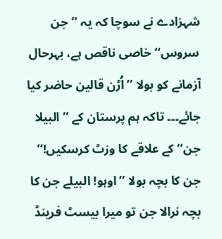شہزادے نے سوچا کہ یہ ’’جن سروس‘‘ خاصی ناقص ہے، بہرحال آزمانے کو بولا ’’اُڑن قالین حاضر کیا جائے۔۔۔ تاکہ ہم پرستان کے ’’البیلا جن‘‘ کے علاقے کا وزٹ کرسکیں!‘‘
جن کا بچہ بولا ’’اوہو! البیلے جن کا بچہ نرالا جن تو میرا بیسٹ فرینڈ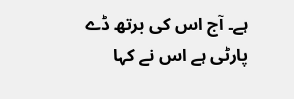ہے۔ آج اس کی برتھ ڈے پارٹی ہے اس نے کہا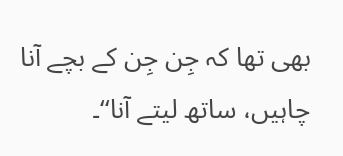بھی تھا کہ جِن جِن کے بچے آنا چاہیں، ساتھ لیتے آنا‘‘۔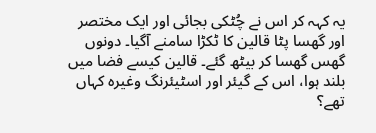یہ کہہ کر اس نے چُٹکی بجائی اور ایک مختصر اور گھسا پٹا قالین کا ٹکڑا سامنے آگیا۔ دونوں گھس گھسا کر بیٹھ گئے۔ قالین کیسے فضا میں بلند ہوا، اس کے گیئر اور اسٹیئرنگ وغیرہ کہاں تھے؟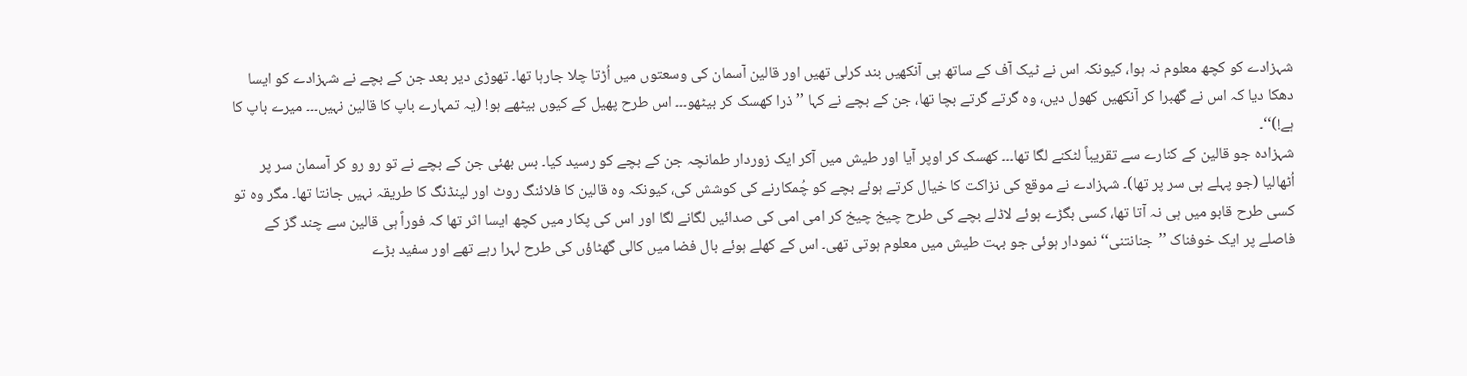شہزادے کو کچھ معلوم نہ ہوا، کیونکہ اس نے ٹیک آف کے ساتھ ہی آنکھیں بند کرلی تھیں اور قالین آسمان کی وسعتوں میں اُڑتا چلا جارہا تھا۔ تھوڑی دیر بعد جن کے بچے نے شہزادے کو ایسا دھکا دیا کہ اس نے گھبرا کر آنکھیں کھول دیں، وہ گرتے گرتے بچا تھا، جن کے بچے نے کہا ’’ذرا کھسک کر بیٹھو۔۔۔ اس طرح پھیل کے کیوں بیٹھے ہو! (یہ تمہارے باپ کا قالین نہیں۔۔۔ میرے باپ کا ہے!)‘‘۔
شہزادہ جو قالین کے کنارے سے تقریباً لٹکنے لگا تھا۔۔۔ کھسک کر اوپر آیا اور طیش میں آکر ایک زوردار طمانچہ جن کے بچے کو رسید کیا۔ بس بھئی جن کے بچے نے تو رو رو کر آسمان سر پر اُٹھالیا (جو پہلے ہی سر پر تھا)۔ شہزادے نے موقع کی نزاکت کا خیال کرتے ہوئے بچے کو چُمکارنے کی کوشش کی، کیونکہ وہ قالین کا فلائنگ روٹ اور لینڈنگ کا طریقہ نہیں جانتا تھا۔ مگر وہ تو کسی طرح قابو میں ہی نہ آتا تھا، کسی بگڑے ہوئے لاڈلے بچے کی طرح چیخ چیخ کر امی امی کی صدائیں لگانے لگا اور اس کی پکار میں کچھ ایسا اثر تھا کہ فوراً ہی قالین سے چند گز کے فاصلے پر ایک خوفناک ’’جنانتنی‘‘ نمودار ہوئی جو بہت طیش میں معلوم ہوتی تھی۔ اس کے کھلے ہوئے بال فضا میں کالی گھٹاؤں کی طرح لہرا رہے تھے اور سفید بڑے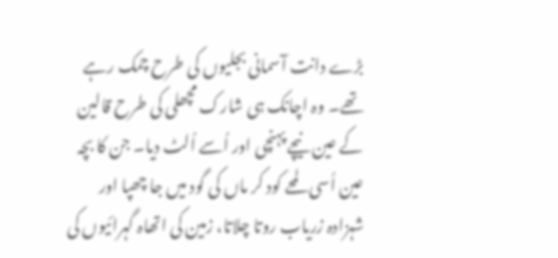بڑے دانت آسمانی بجلیوں کی طرح چمک رہے تھے۔ وہ اچانک ہی شارک مچھلی کی طرح قالین کے عین نیچے پہنچی اور اُسے اُلٹ دیا۔ جن کا بچہ عین اُسی لمحے کود کر ماں کی گود میں جا چھپا اور شہزادہ زریاب روتا چلاتا، زمین کی اتھاہ گہرائیوں کی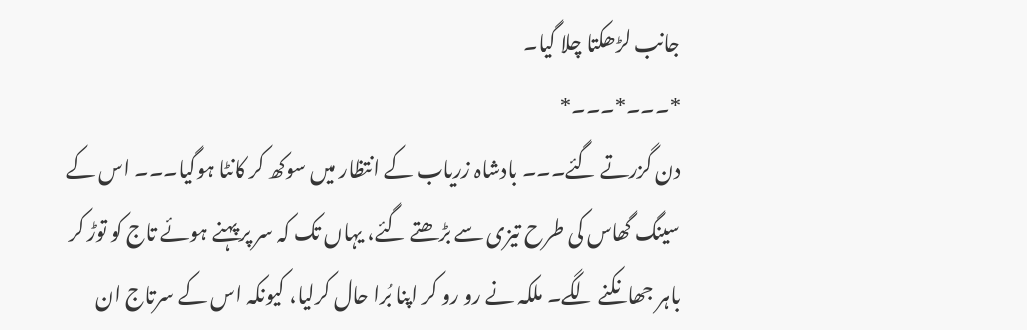جانب لڑھکتا چلا گیا۔
*۔۔۔*۔۔۔*
دن گزرتے گئے۔۔۔ بادشاہ زریاب کے انتظار میں سوکھ کر کانٹا ہوگیا۔۔۔ اس کے سینگ گھاس کی طرح تیزی سے بڑھتے گئے، یہاں تک کہ سر پر پہنے ہوئے تاج کو توڑ کر باہر جھانکنے لگے۔ ملکہ نے رو رو کر اپنا بُرا حال کرلیا، کیونکہ اس کے سرتاج ان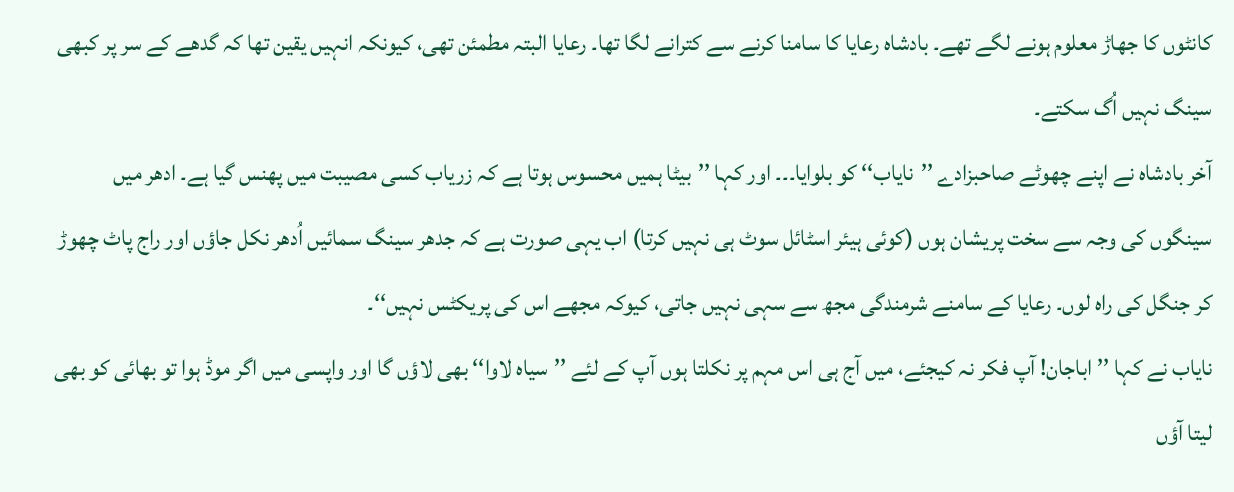کانٹوں کا جھاڑ معلوم ہونے لگے تھے۔ بادشاہ رعایا کا سامنا کرنے سے کترانے لگا تھا۔ رعایا البتہ مطمئن تھی، کیونکہ انہیں یقین تھا کہ گدھے کے سر پر کبھی سینگ نہیں اُگ سکتے۔
آخر بادشاہ نے اپنے چھوٹے صاحبزادے ’’نایاب‘‘ کو بلوایا۔۔۔ اور کہا ’’بیٹا ہمیں محسوس ہوتا ہے کہ زریاب کسی مصیبت میں پھنس گیا ہے۔ ادھر میں سینگوں کی وجہ سے سخت پریشان ہوں (کوئی ہیئر اسٹائل سوٹ ہی نہیں کرتا) اب یہی صورت ہے کہ جدھر سینگ سمائیں اُدھر نکل جاؤں اور راج پاٹ چھوڑ کر جنگل کی راہ لوں۔ رعایا کے سامنے شرمندگی مجھ سے سہی نہیں جاتی، کیوکہ مجھے اس کی پریکٹس نہیں‘‘۔
نایاب نے کہا ’’اباجان! آپ فکر نہ کیجئے، میں آج ہی اس مہم پر نکلتا ہوں آپ کے لئے ’’سیاہ لاوا‘‘ بھی لاؤں گا اور واپسی میں اگر موڈ ہوا تو بھائی کو بھی لیتا آؤں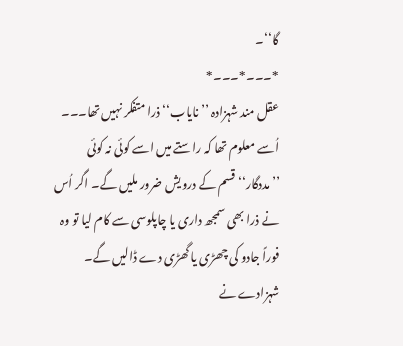گا‘‘۔
*۔۔۔*۔۔۔*
عقل مند شہزادہ ’’نایاب‘‘ ذرا متفکر نہیں تھا۔۔۔ اُسے معلوم تھا کہ راستے میں اسے کوئی نہ کوئی ’’مددگار‘‘ قسم کے درویش ضرور ملیں گے۔ اگر اُس نے ذرا بھی سمجھ داری یا چاپلوسی سے کام لیا تو وہ فوراً جادو کی چھڑی یا گھڑی دے ڈالیں گے۔ شہزادے نے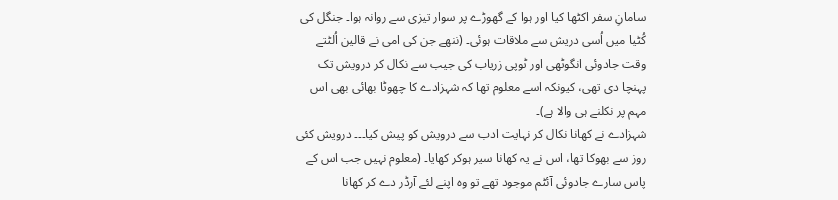سامانِ سفر اکٹھا کیا اور ہوا کے گھوڑے پر سوار تیزی سے روانہ ہوا۔ جنگل کی کُٹیا میں اُسی دریش سے ملاقات ہوئی۔ (ننھے جن کی امی نے قالین اُلٹتے وقت جادوئی انگوٹھی اور ٹوپی زریاب کی جیب سے نکال کر درویش تک پہنچا دی تھی، کیونکہ اسے معلوم تھا کہ شہزادے کا چھوٹا بھائی بھی اس مہم پر نکلنے ہی والا ہے)۔
شہزادے نے کھانا نکال کر نہایت ادب سے درویش کو پیش کیا۔۔۔ درویش کئی روز سے بھوکا تھا، اس نے یہ کھانا سیر ہوکر کھایا۔ (معلوم نہیں جب اس کے پاس سارے جادوئی آئٹم موجود تھے تو وہ اپنے لئے آرڈر دے کر کھانا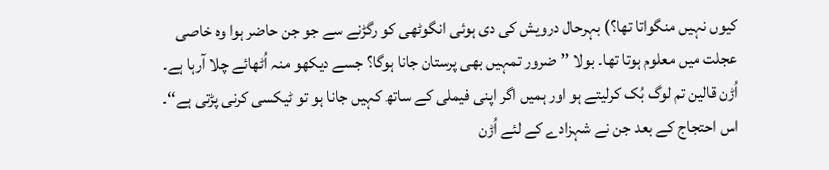کیوں نہیں منگواتا تھا؟) بہرحال درویش کی دی ہوئی انگوٹھی کو رگڑنے سے جو جن حاضر ہوا وہ خاصی عجلت میں معلوم ہوتا تھا۔ بولا ’’ضرور تمہیں بھی پرستان جانا ہوگا؟ جسے دیکھو منہ اُٹھائے چلا آرہا ہے۔ اُڑن قالین تم لوگ بُک کرلیتے ہو اور ہمیں اگر اپنی فیملی کے ساتھ کہیں جانا ہو تو ٹیکسی کرنی پڑتی ہے‘‘۔ اس احتجاج کے بعد جن نے شہزادے کے لئے اُڑن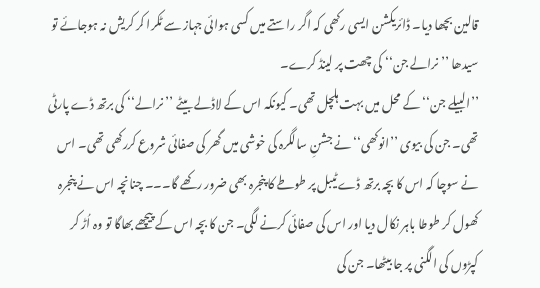قالین بچھا دیا۔ ڈائریکشن ایسی رکھی کہ اگر راستے میں کسی ہوائی جہاز سے ٹکرا کر کریش نہ ہوجائے تو سیدھا ’’نرالے جن‘‘ کی چھت پر لینڈ کرے۔
’’البیلے جن‘‘ کے محل میں بہت ہلچل تھی۔ کیونکہ اس کے لاڈلے بیٹے ’’نرالے‘‘ کی برتھ ڈے پارٹی تھی۔ جن کی بیوی ’’انوکھی‘‘ نے جشنِ سالگرہ کی خوشی میں گھر کی صفائی شروع کررکھی تھی۔ اس نے سوچا کہ اس کا بچہ برتھ ڈے ٹیبل پر طوطے کا پنجرہ بھی ضرور رکھے گا۔۔۔ چنانچہ اس نے پنجرہ کھول کر طوطا باہر نکال دیا اور اس کی صفائی کرنے لگی۔ جن کا بچہ اس کے پیچھے بھاگا تو وہ اُڑ کر کپڑوں کی الگنی پر جا بیٹھا۔ جن کی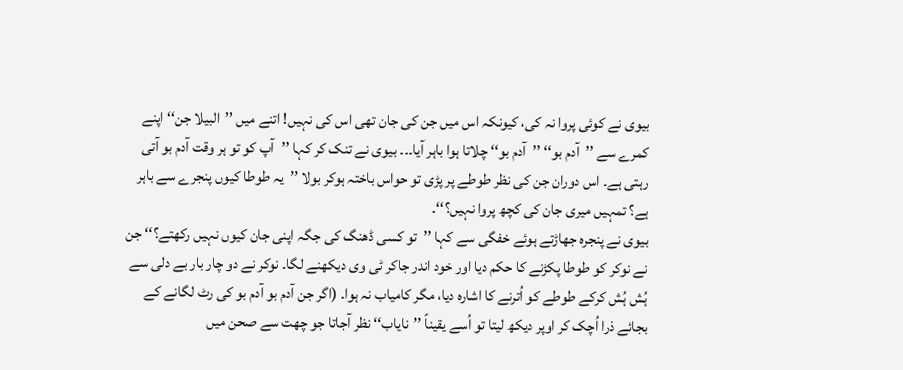بیوی نے کوئی پروا نہ کی، کیونکہ اس میں جن کی جان تھی اس کی نہیں! اتنے میں ’’البیلا جن‘‘ اپنے کمرے سے ’’آدم بو‘‘ ’’آدم بو‘‘ چلاتا ہوا باہر آیا۔۔۔ بیوی نے تنک کر کہا ’’آپ کو تو ہر وقت آدم بو آتی رہتی ہے۔ اس دوران جن کی نظر طوطے پر پڑی تو حواس باختہ ہوکر بولا ’’یہ طوطا کیوں پنجرے سے باہر ہے؟ تمہیں میری جان کی کچھ پروا نہیں؟‘‘۔
بیوی نے پنجرہ جھاڑتے ہوئے خفگی سے کہا ’’تو کسی ڈھنگ کی جگہ اپنی جان کیوں نہیں رکھتے؟‘‘ جن نے نوکر کو طوطا پکڑنے کا حکم دیا اور خود اندر جاکر ٹی وی دیکھنے لگا۔ نوکر نے دو چار بار بے دلی سے ہُش ہُش کرکے طوطے کو اُترنے کا اشارہ دیا، مگر کامیاب نہ ہوا۔ (اگر جن آدم بو آدم بو کی رٹ لگانے کے بجائے ذرا اُچک کر اوپر دیکھ لیتا تو اُسے یقیناً ’’نایاب‘‘ نظر آجاتا جو چھت سے صحن میں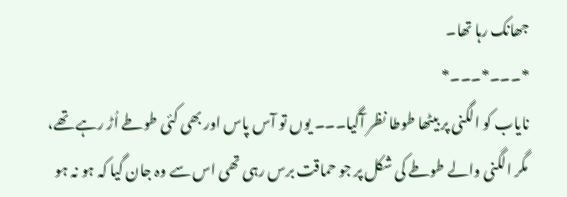جھانک رہا تھا۔
*۔۔۔*۔۔۔*
نایاب کو الگنی پر بیٹھا طوطا نظر آگیا۔۔۔ یوں تو آس پاس اور بھی کئی طوطے اُڑ رہے تھے، مگر الگنی والے طوطے کی شکل پر جو حماقت برس رہی تھی اس سے وہ جان گیا کہ ہو نہ ہو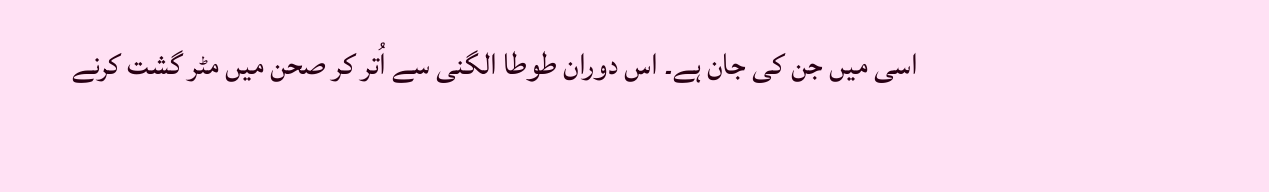اسی میں جن کی جان ہے۔ اس دوران طوطا الگنی سے اُتر کر صحن میں مٹر گشت کرنے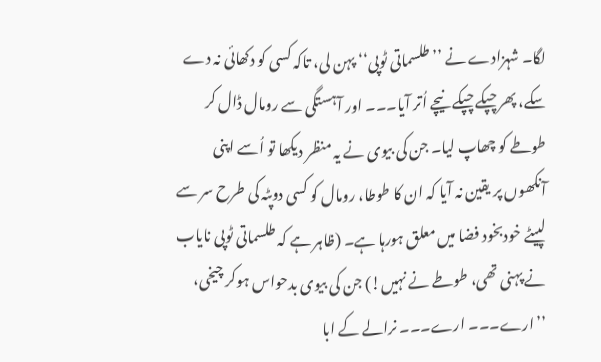لگا۔ شہزادے نے ’’طلسماتی ٹوپی‘‘ پہن لی، تاکہ کسی کو دکھائی نہ دے سکے، پھر چپکے چپکے نیچے اُتر آیا۔۔۔ اور آہستگی سے رومال ڈال کر طوطے کو چھاپ لیا۔ جن کی بیوی نے یہ منظر دیکھا تو اُسے اپنی آنکھوں پر یقین نہ آیا کہ ان کا طوطا، رومال کو کسی دوپٹہ کی طرح سر سے لپیٹے خودبخود فضا میں معلق ہورہا ہے۔ (ظاہر ہے کہ طلسماتی ٹوپی نایاب نے پہنی تھی، طوطے نے نہیں!) جن کی بیوی بدحواس ہوکر چیخی، ’’ارے۔۔۔ ارے۔۔۔ نرالے کے ابا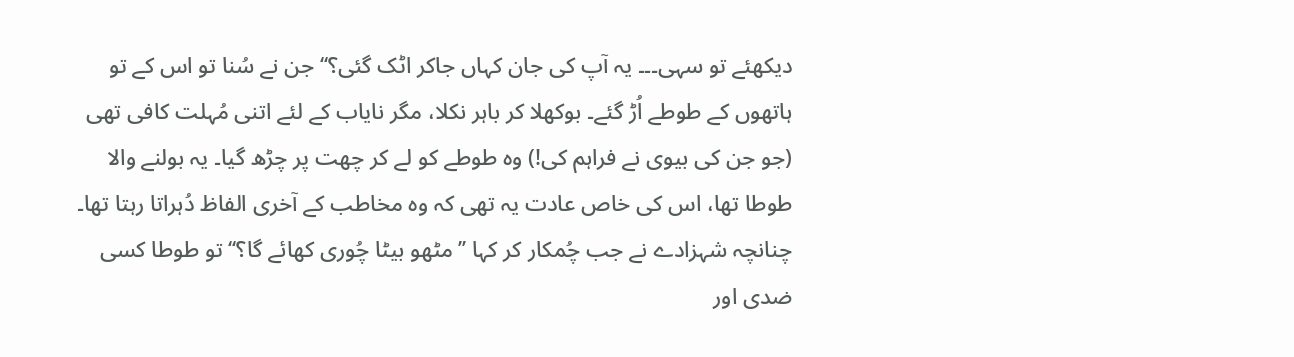دیکھئے تو سہی۔۔۔ یہ آپ کی جان کہاں جاکر اٹک گئی؟‘‘ جن نے سُنا تو اس کے تو ہاتھوں کے طوطے اُڑ گئے۔ بوکھلا کر باہر نکلا، مگر نایاب کے لئے اتنی مُہلت کافی تھی (جو جن کی بیوی نے فراہم کی!) وہ طوطے کو لے کر چھت پر چڑھ گیا۔ یہ بولنے والا طوطا تھا، اس کی خاص عادت یہ تھی کہ وہ مخاطب کے آخری الفاظ دُہراتا رہتا تھا۔ چنانچہ شہزادے نے جب چُمکار کر کہا ’’مٹھو بیٹا چُوری کھائے گا؟‘‘ تو طوطا کسی ضدی اور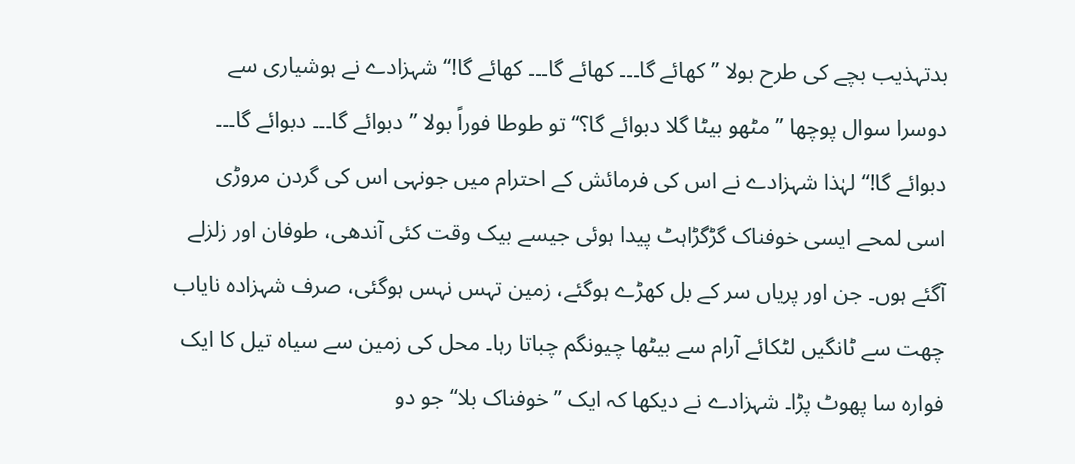بدتہذیب بچے کی طرح بولا ’’کھائے گا۔۔۔ کھائے گا۔۔۔ کھائے گا!‘‘ شہزادے نے ہوشیاری سے دوسرا سوال پوچھا ’’مٹھو بیٹا گلا دبوائے گا؟‘‘ تو طوطا فوراً بولا ’’دبوائے گا۔۔۔ دبوائے گا۔۔۔ دبوائے گا!‘‘ لہٰذا شہزادے نے اس کی فرمائش کے احترام میں جونہی اس کی گردن مروڑی اسی لمحے ایسی خوفناک گڑگڑاہٹ پیدا ہوئی جیسے بیک وقت کئی آندھی، طوفان اور زلزلے آگئے ہوں۔ جن اور پریاں سر کے بل کھڑے ہوگئے، زمین تہس نہس ہوگئی، صرف شہزادہ نایاب چھت سے ٹانگیں لٹکائے آرام سے بیٹھا چیونگم چباتا رہا۔ محل کی زمین سے سیاہ تیل کا ایک فوارہ سا پھوٹ پڑا۔ شہزادے نے دیکھا کہ ایک ’’خوفناک بلا‘‘ جو دو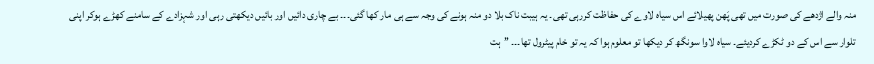منہ والے اژدھے کی صورت میں تھی پَھن پھیلائے اس سیاہ لاوے کی حفاظت کررہی تھی۔ یہ ہیبت ناک بلا دو منہ ہونے کی وجہ سے ہی مار کھا گئی۔۔۔ بے چاری دائیں اور بائیں دیکھتی رہی اور شہزادے کے سامنے کھڑے ہوکر اپنی تلوار سے اس کے دو ٹکڑے کردیئے۔ سیاہ لاوا سونگھ کر دیکھا تو معلوم ہوا کہ یہ تو خام پیٹرول تھا۔۔۔ ’’ہت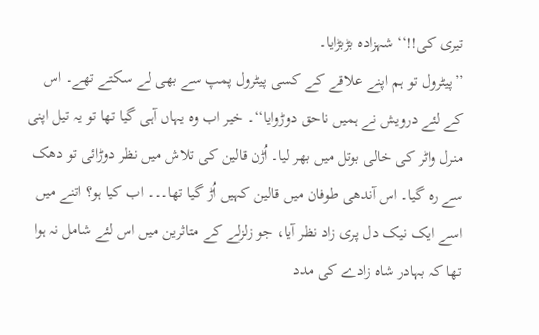تیری کی!!‘‘ شہزادہ بڑبڑایا۔
’’پیٹرول تو ہم اپنے علاقے کے کسی پیٹرول پمپ سے بھی لے سکتے تھے۔ اس کے لئے درویش نے ہمیں ناحق دوڑوایا‘‘۔ خیر اب وہ یہاں آہی گیا تھا تو یہ تیل اپنی منرل واٹر کی خالی بوتل میں بھر لیا۔ اُڑن قالین کی تلاش میں نظر دوڑائی تو دھک سے رہ گیا۔ اس آندھی طوفان میں قالین کہیں اُڑ گیا تھا۔۔۔ اب کیا ہو؟ اتنے میں اسے ایک نیک دل پری زاد نظر آیا، جو زلزلے کے متاثرین میں اس لئے شامل نہ ہوا تھا کہ بہادر شاہ زادے کی مدد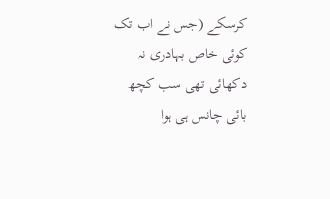کرسکے (جس نے اب تک کوئی خاص بہادری نہ دکھائی تھی سب کچھ بائی چانس ہی ہوا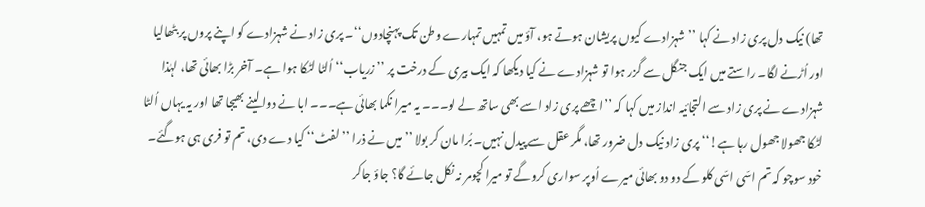تھا) نیک دل پری زاد نے کہا ’’شہزادے کیوں پریشان ہوتے ہو، آؤ میں تمہیں تمہارے وطن تک پہنچادوں‘‘۔ پری زاد نے شہزادے کو اپنے پروں پر بٹھالیا اور اُڑنے لگا۔ راستے میں ایک جنگل سے گزر ہوا تو شہزادے نے کیا دیکھا کہ ایک بیری کے درخت پر ’’زریاب‘‘ اُلٹا لٹکا ہوا ہے۔ آخر بڑا بھائی تھا، لہٰذا شہزادے نے پری زاد سے التجائیہ انداز میں کہا کہ ’’اچھے پری زاد اسے بھی ساتھ لے لو۔۔۔ یہ میرا نکما بھائی ہے۔۔۔ ابا نے دوا لینے بھیجا تھا اور یہ یہاں اُلٹا لٹکا جھولا جھول رہا ہے!‘‘ پری زاد نیک دل ضرور تھا، مگر عقل سے پیدل نہیں۔ بُرا مان کر بولا ’’میں نے ذرا ’’لفٹ‘‘ کیا دے دی، تم تو فری ہی ہوگئے۔ خود سوچو کہ تم اسّی اسّی کلو کے دو دو بھائی میرے اُوپر سواری کروگے تو میرا کچومر نہ نکل جائے گا؟ جاؤ جاکر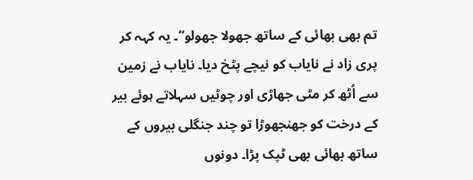تم بھی بھائی کے ساتھ جھولا جھولو‘‘۔ یہ کہہ کر پری زاد نے نایاب کو نیچے پٹخ دیا۔ نایاب نے زمین سے اُٹھ کر مٹی جھاڑی اور چوٹیں سہلاتے ہوئے بیر کے درخت کو جھنجھوڑا تو چند جنگلی بیروں کے ساتھ بھائی بھی ٹپک پڑا۔ دونوں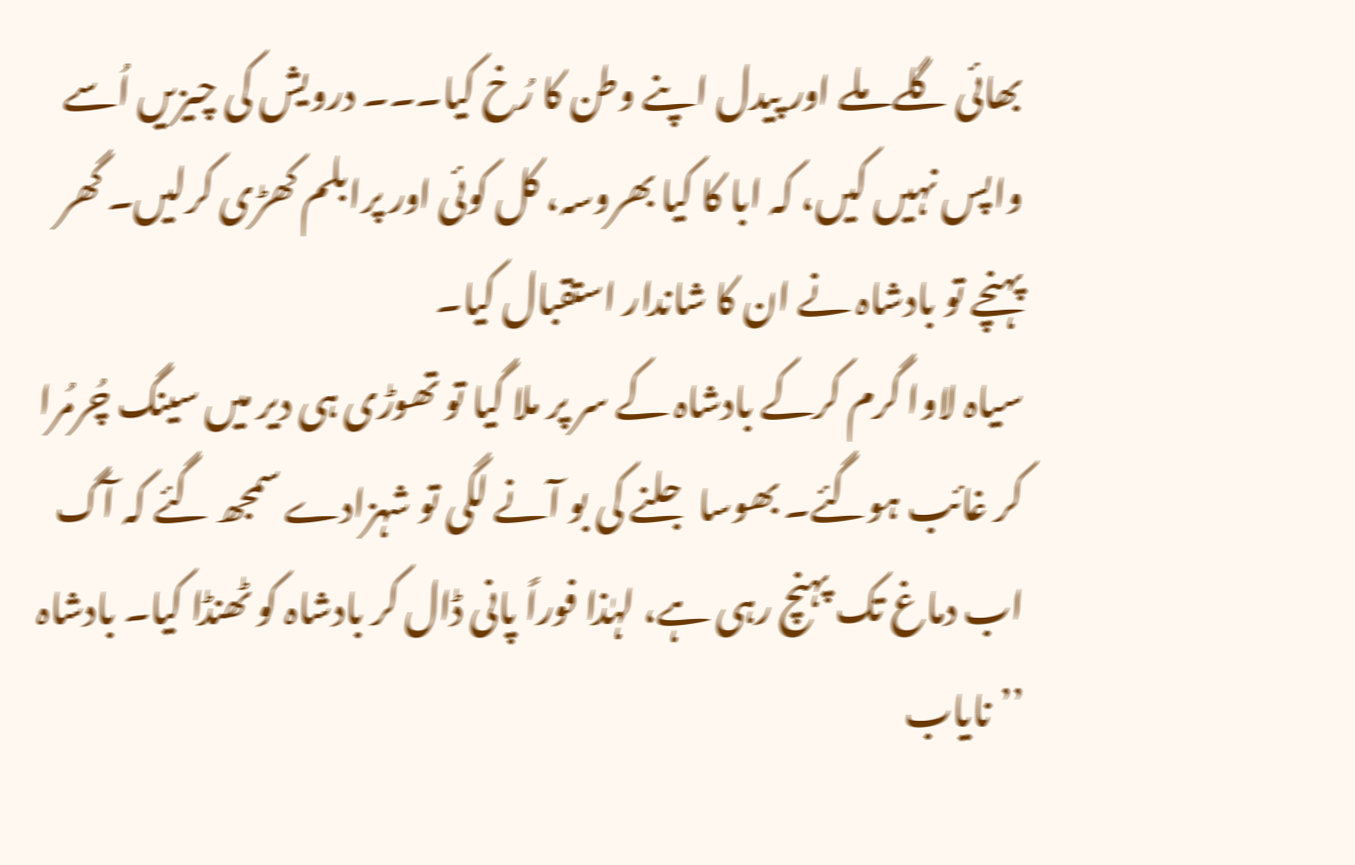بھائی گلے ملے اور پیدل اپنے وطن کا رُخ کیا۔۔۔ درویش کی چیزیں اُسے واپس نہیں کیں، کہ ابا کا کیا بھروسہ، کل کوئی اور پرابلم کھڑی کرلیں۔ گھر پہنچے تو بادشاہ نے ان کا شاندار استقبال کیا۔
سیاہ لاوا گرم کرکے بادشاہ کے سر پر ملا گیا تو تھوڑی ہی دیر میں سینگ چُرمُرا کر غائب ہوگئے۔ بھوسا جلنے کی بو آنے لگی تو شہزادے سمجھ گئے کہ آگ اب دماغ تک پہنچ رہی ہے، لہٰذا فوراً پانی ڈال کر بادشاہ کو ٹھنڈا کیا۔ بادشاہ ’’نایاب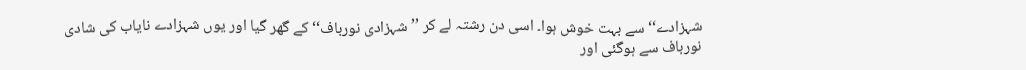شہزادے‘‘ سے بہت خوش ہوا۔ اسی دن رشتہ لے کر ’’شہزادی نورباف‘‘ کے گھر گیا اور یوں شہزادے نایاب کی شادی نورباف سے ہوگئی اور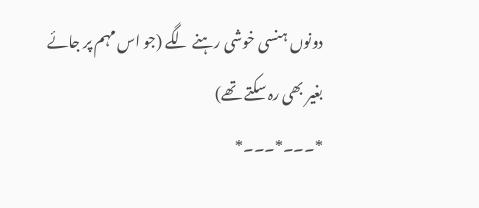دونوں ہنسی خوشی رہنے لگے (جو اس مہم پر جائے بغیر بھی رہ سکتے تھے)
*۔۔۔*۔۔۔*